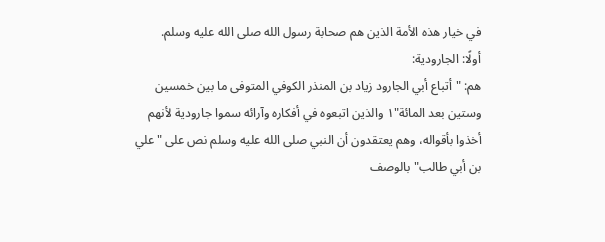في خيار هذه الأمة الذين هم صحابة رسول الله صلى الله عليه وسلم.
أولًا: الجارودية:
هم: "أتباع أبي الجارود زياد بن المنذر الكوفي المتوفى ما بين خمسين وستين بعد المائة"١ والذين اتبعوه في أفكاره وآرائه سموا جارودية لأنهم أخذوا بأقواله، وهم يعتقدون أن النبي صلى الله عليه وسلم نص على "علي بن أبي طالب" بالوصف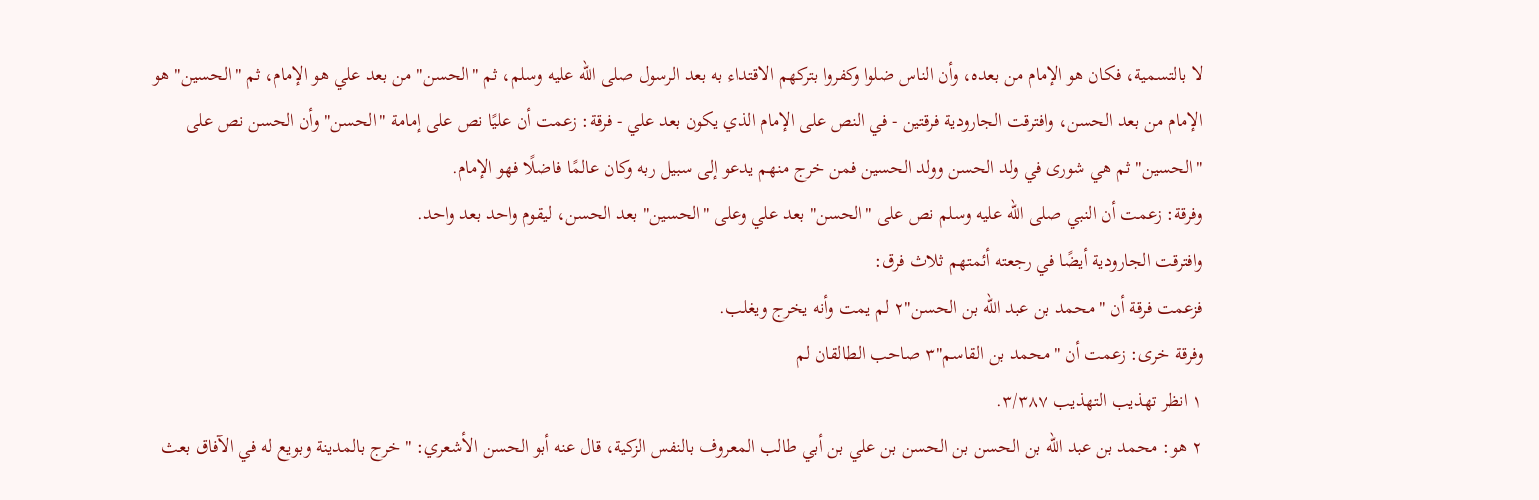لا بالتسمية، فكان هو الإمام من بعده، وأن الناس ضلوا وكفروا بتركهم الاقتداء به بعد الرسول صلى الله عليه وسلم، ثم "الحسن" من بعد علي هو الإمام، ثم "الحسين" هو الإمام من بعد الحسن، وافترقت الجارودية فرقتين - في النص على الإمام الذي يكون بعد علي - فرقة: زعمت أن عليًا نص على إمامة "الحسن" وأن الحسن نص على "الحسين" ثم هي شورى في ولد الحسن وولد الحسين فمن خرج منهم يدعو إلى سبيل ربه وكان عالمًا فاضلًا فهو الإمام.
وفرقة: زعمت أن النبي صلى الله عليه وسلم نص على "الحسن" بعد علي وعلى "الحسين" بعد الحسن، ليقوم واحد بعد واحد.
وافترقت الجارودية أيضًا في رجعته أئمتهم ثلاث فرق:
فزعمت فرقة أن "محمد بن عبد الله بن الحسن"٢ لم يمت وأنه يخرج ويغلب.
وفرقة خرى: زعمت أن "محمد بن القاسم"٣ صاحب الطالقان لم
١ انظر تهذيب التهذيب ٣/٣٨٧.
٢ هو: محمد بن عبد الله بن الحسن بن الحسن بن علي بن أبي طالب المعروف بالنفس الزكية، قال عنه أبو الحسن الأشعري: "خرج بالمدينة وبويع له في الآفاق بعث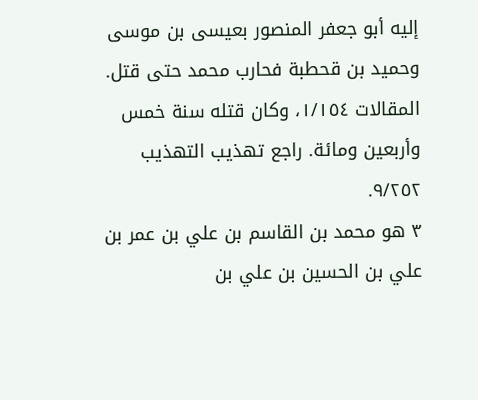إليه أبو جعفر المنصور بعيسى بن موسى وحميد بن قحطبة فحارب محمد حتى قتل. المقالات ١/١٥٤، وكان قتله سنة خمس وأربعين ومائة. راجع تهذيب التهذيب ٩/٢٥٢.
٣ هو محمد بن القاسم بن علي بن عمر بن علي بن الحسين بن علي بن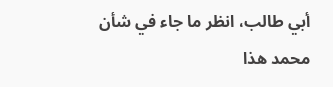أبي طالب، انظر ما جاء في شأن محمد هذا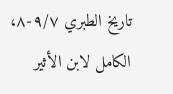تاريخ الطبري ٩/٧-٨، الكامل لابن الأثير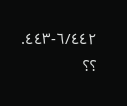٦/٤٤٢-٤٤٣.
؟؟